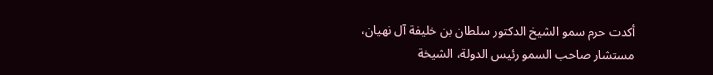أكدت حرم سمو الشيخ الدكتور سلطان بن خليفة آل نهيان، مستشار صاحب السمو رئيس الدولة، الشيخة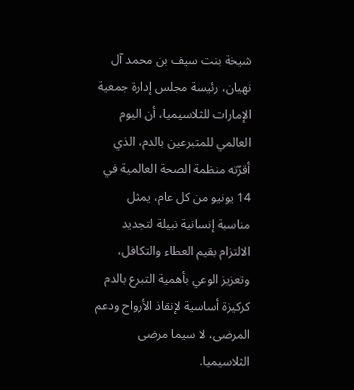شيخة بنت سيف بن محمد آل نهيان، رئيسة مجلس إدارة جمعية الإمارات للثلاسيميا، أن اليوم العالمي للمتبرعين بالدم، الذي أقرّته منظمة الصحة العالمية في 14 يونيو من كل عام، يمثل مناسبة إنسانية نبيلة لتجديد الالتزام بقيم العطاء والتكافل، وتعزيز الوعي بأهمية التبرع بالدم كركيزة أساسية لإنقاذ الأرواح ودعم المرضى، لا سيما مرضى الثلاسيميا.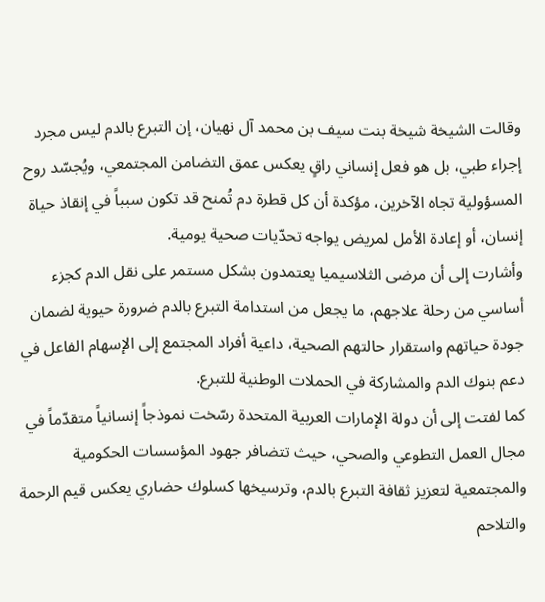وقالت الشيخة شيخة بنت سيف بن محمد آل نهيان، إن التبرع بالدم ليس مجرد إجراء طبي، بل هو فعل إنساني راقٍ يعكس عمق التضامن المجتمعي، ويُجسّد روح المسؤولية تجاه الآخرين، مؤكدة أن كل قطرة دم تُمنح قد تكون سبباً في إنقاذ حياة إنسان، أو إعادة الأمل لمريض يواجه تحدّيات صحية يومية.
وأشارت إلى أن مرضى الثلاسيميا يعتمدون بشكل مستمر على نقل الدم كجزء أساسي من رحلة علاجهم، ما يجعل من استدامة التبرع بالدم ضرورة حيوية لضمان جودة حياتهم واستقرار حالتهم الصحية، داعية أفراد المجتمع إلى الإسهام الفاعل في دعم بنوك الدم والمشاركة في الحملات الوطنية للتبرع.
كما لفتت إلى أن دولة الإمارات العربية المتحدة رسّخت نموذجاً إنسانياً متقدّماً في مجال العمل التطوعي والصحي، حيث تتضافر جهود المؤسسات الحكومية والمجتمعية لتعزيز ثقافة التبرع بالدم، وترسيخها كسلوك حضاري يعكس قيم الرحمة والتلاحم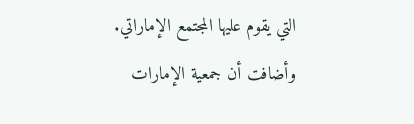التي يقوم عليها المجتمع الإماراتي.
وأضافت أن جمعية الإمارات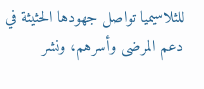للثلاسيميا تواصل جهودها الحثيثة في دعم المرضى وأسرهم، ونشر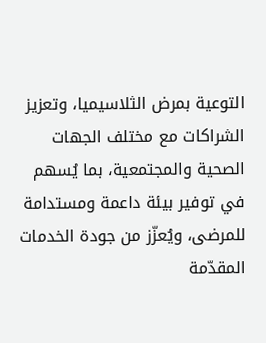التوعية بمرض الثلاسيميا، وتعزيز الشراكات مع مختلف الجهات الصحية والمجتمعية، بما يُسهم في توفير بيئة داعمة ومستدامة للمرضى، ويُعزّز من جودة الخدمات المقدّمة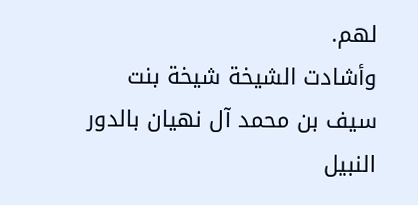لهم.
وأشادت الشيخة شيخة بنت سيف بن محمد آل نهيان بالدور النبيل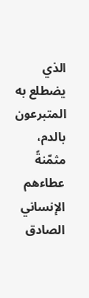الذي يضطلع به المتبرعون بالدم، مثمّنةً عطاءهم الإنساني الصادق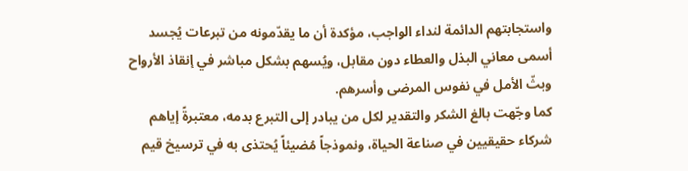واستجابتهم الدائمة لنداء الواجب، مؤكدة أن ما يقدّمونه من تبرعات يُجسد أسمى معاني البذل والعطاء دون مقابل، ويُسهم بشكل مباشر في إنقاذ الأرواح وبثّ الأمل في نفوس المرضى وأسرهم.
كما وجّهت بالغ الشكر والتقدير لكل من يبادر إلى التبرع بدمه، معتبرةً إياهم شركاء حقيقيين في صناعة الحياة، ونموذجاً مُضيئاً يُحتذى به في ترسيخ قيم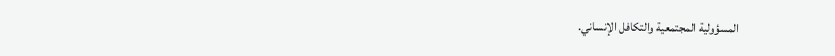المسؤولية المجتمعية والتكافل الإنساني.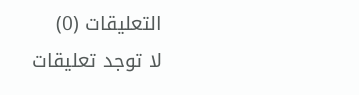التعليقات (0)
لا توجد تعليقات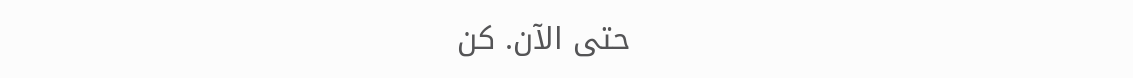حتى الآن. كن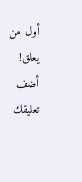أول من يعلق!
أضف تعليقك